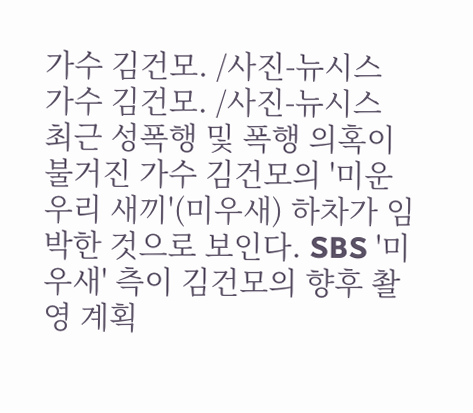가수 김건모. /사진-뉴시스
가수 김건모. /사진-뉴시스
최근 성폭행 및 폭행 의혹이 불거진 가수 김건모의 '미운 우리 새끼'(미우새) 하차가 임박한 것으로 보인다. SBS '미우새' 측이 김건모의 향후 촬영 계획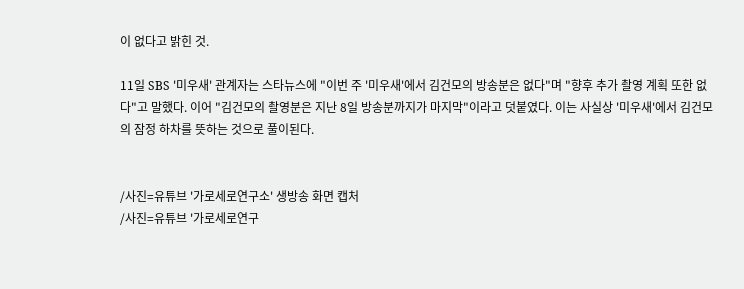이 없다고 밝힌 것.

11일 SBS '미우새' 관계자는 스타뉴스에 "이번 주 '미우새'에서 김건모의 방송분은 없다"며 "향후 추가 촬영 계획 또한 없다"고 말했다. 이어 "김건모의 촬영분은 지난 8일 방송분까지가 마지막"이라고 덧붙였다. 이는 사실상 '미우새'에서 김건모의 잠정 하차를 뜻하는 것으로 풀이된다.


/사진=유튜브 '가로세로연구소' 생방송 화면 캡처
/사진=유튜브 '가로세로연구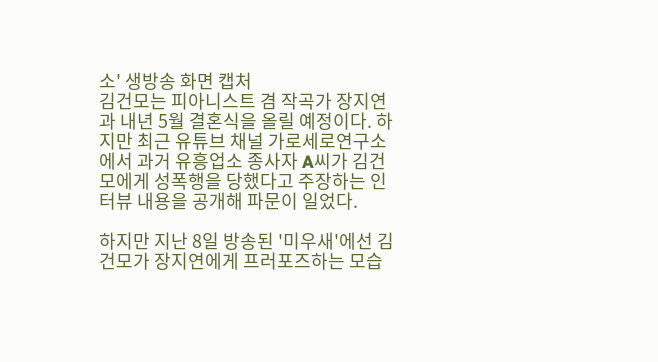소' 생방송 화면 캡처
김건모는 피아니스트 겸 작곡가 장지연과 내년 5월 결혼식을 올릴 예정이다. 하지만 최근 유튜브 채널 가로세로연구소에서 과거 유흥업소 종사자 A씨가 김건모에게 성폭행을 당했다고 주장하는 인터뷰 내용을 공개해 파문이 일었다.

하지만 지난 8일 방송된 '미우새'에선 김건모가 장지연에게 프러포즈하는 모습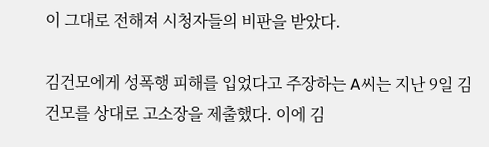이 그대로 전해져 시청자들의 비판을 받았다.

김건모에게 성폭행 피해를 입었다고 주장하는 A씨는 지난 9일 김건모를 상대로 고소장을 제출했다. 이에 김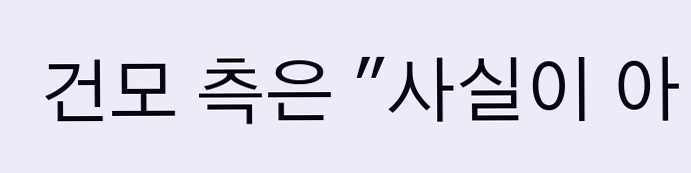건모 측은 "사실이 아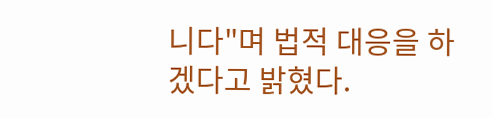니다"며 법적 대응을 하겠다고 밝혔다.